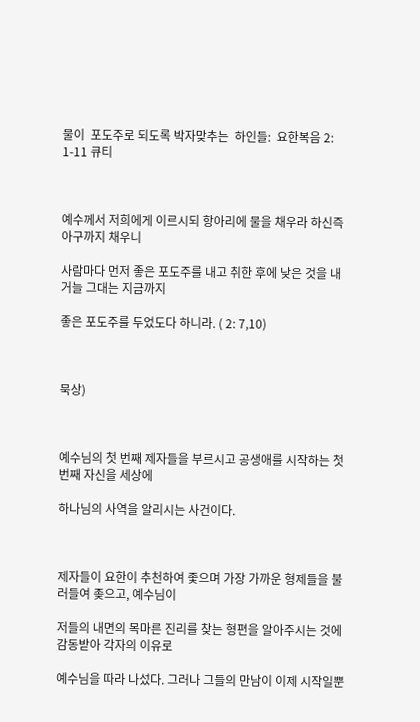물이  포도주로 되도록 박자맞추는  하인들:  요한복음 2: 1-11 큐티



예수께서 저희에게 이르시되 항아리에 물을 채우라 하신즉 아구까지 채우니

사람마다 먼저 좋은 포도주를 내고 취한 후에 낮은 것을 내거늘 그대는 지금까지

좋은 포도주를 두었도다 하니라. ( 2: 7,10)



묵상)



예수님의 첫 번째 제자들을 부르시고 공생애를 시작하는 첫 번째 자신을 세상에

하나님의 사역을 알리시는 사건이다.



제자들이 요한이 추천하여 좇으며 가장 가까운 형제들을 불러들여 좆으고, 예수님이

저들의 내면의 목마른 진리를 찾는 형편을 알아주시는 것에 감동받아 각자의 이유로

예수님을 따라 나섰다. 그러나 그들의 만남이 이제 시작일뿐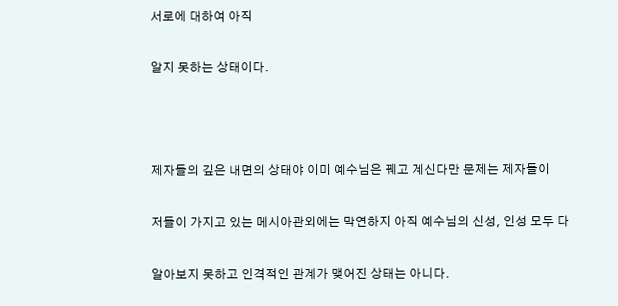서로에 대하여 아직

알지 못하는 상태이다.



제자들의 깊은 내면의 상태야 이미 예수님은 꿰고 계신다만 문제는 제자들이

저들이 가지고 있는 메시아관외에는 막연하지 아직 예수님의 신성, 인성 모두 다

알아보지 못하고 인격적인 관계가 맺어진 상태는 아니다.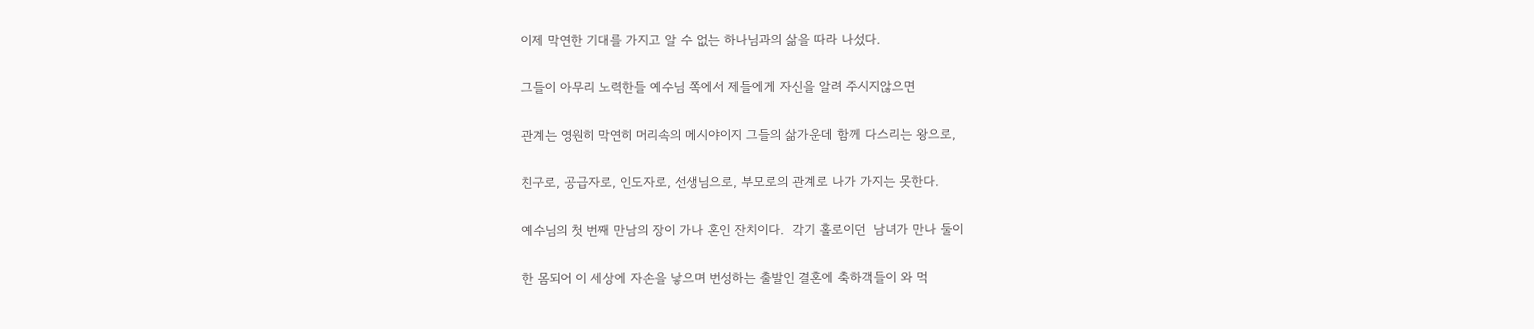이제 막연한 기대를 가지고 알 수 없는 하나님과의 삶을 따라 나섰다.

그들이 아무리 노력한들 예수님 쪽에서 제들에게 자신을 알려 주시지않으면

관계는 영원히 막연히 머리속의 메시야이지 그들의 삶가운데 함께 다스리는 왕으로,

친구로, 공급자로, 인도자로, 선생님으로, 부모로의 관계로 나가 가지는 못한다.

예수님의 첫 번째 만남의 장이 가나 혼인 잔치이다.  각기 홀로이던  남녀가 만나 둘이

한 몸되어 이 세상에 자손을 낳으며 번성하는 출발인 결혼에 축하객들이 와 먹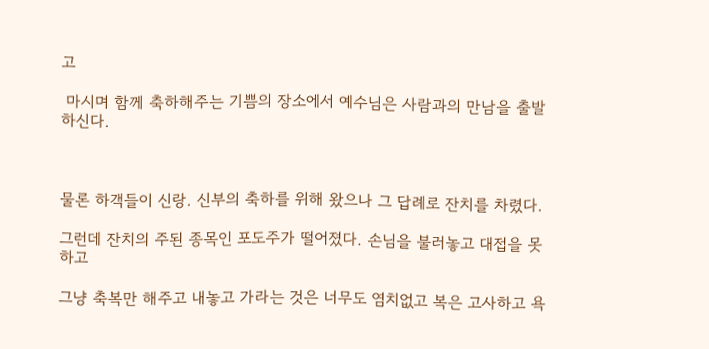고

 마시며 함께 축하해주는 기쁨의 장소에서 예수님은 사람과의 만남을 출발하신다.



물론 하객들이 신랑. 신부의 축하를 위해 왔으나 그 답례로 잔치를 차렸다.

그런데 잔치의 주된 종목인 포도주가 떨어졌다. 손님을 불러놓고 대접을 못하고

그냥 축복만 해주고 내놓고 가라는 것은 너무도 염치없고 복은 고사하고 욕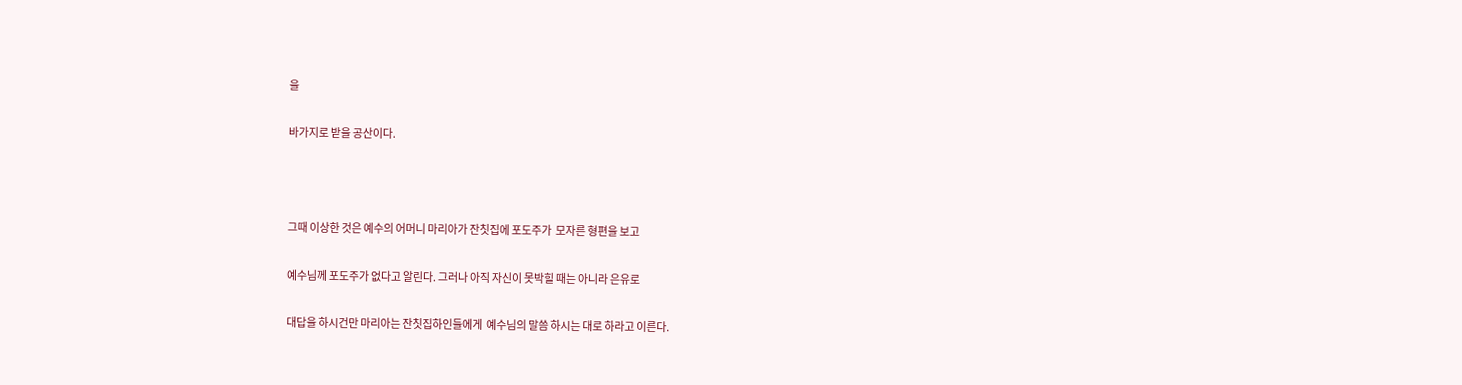을

바가지로 받을 공산이다.



그때 이상한 것은 예수의 어머니 마리아가 잔칫집에 포도주가  모자른 형편을 보고

예수님께 포도주가 없다고 알린다. 그러나 아직 자신이 못박힐 때는 아니라 은유로

대답을 하시건만 마리아는 잔칫집하인들에게  예수님의 말씀 하시는 대로 하라고 이른다.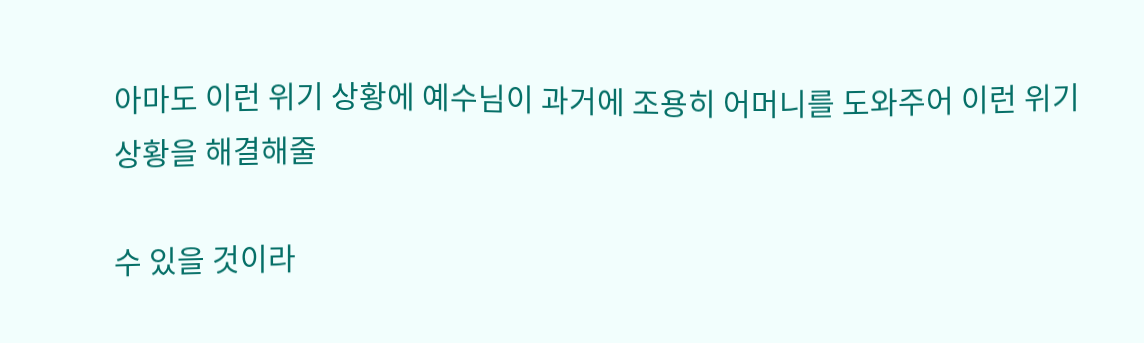아마도 이런 위기 상황에 예수님이 과거에 조용히 어머니를 도와주어 이런 위기 상황을 해결해줄

수 있을 것이라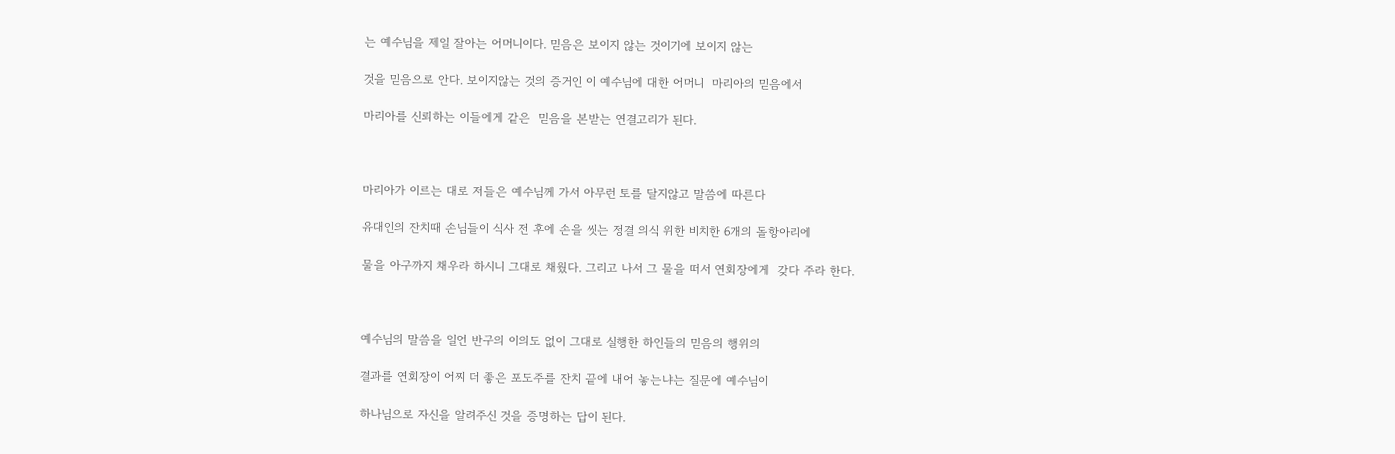는 예수님을 제일 잘아는 어머니이다. 믿음은 보이지 않는 것이기에 보이지 않는

것을 믿음으로 안다. 보이지않는 것의 증거인 이 예수님에 대한 어머니  마리아의 믿음에서

마리아를 신뢰하는 이들에게 같은  믿음을 본받는 연결고리가 된다.



마리아가 이르는 대로 저들은 예수님께 가서 아무런 토를 달지않고 말씀에 따른다

유대인의 잔치때 손님들이 식사 전 후에 손을 씻는 정결 의식 위한 비치한 6개의 돌항아리에

물을 아구까지 채우라 하시니 그대로 채웠다. 그리고 나서 그 물을 떠서 연회장에게  갖다 주라 한다.



예수님의 말씀을 일언 반구의 이의도 없이 그대로 실행한 하인들의 믿음의 행위의

결과를 연회장이 어찌 더 좋은 포도주를 잔치 끝에 내어 놓는냐는 질문에 예수님이

하나님으로 자신을 알려주신 것을 증명하는 답이 된다.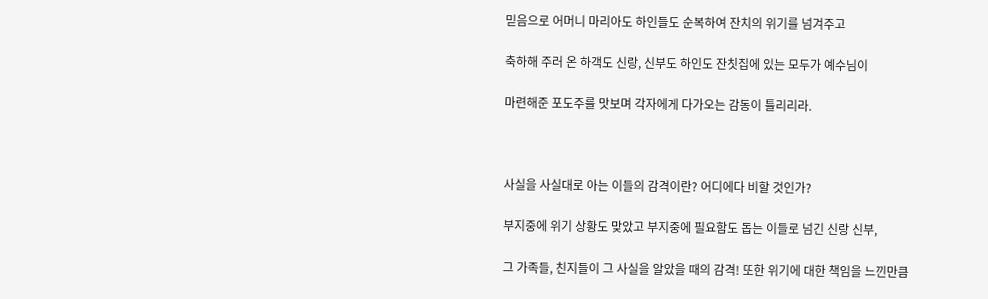믿음으로 어머니 마리아도 하인들도 순복하여 잔치의 위기를 넘겨주고

축하해 주러 온 하객도 신랑, 신부도 하인도 잔칫집에 있는 모두가 예수님이

마련해준 포도주를 맛보며 각자에게 다가오는 감동이 틀리리라.



사실을 사실대로 아는 이들의 감격이란? 어디에다 비할 것인가?

부지중에 위기 상황도 맞았고 부지중에 필요함도 돕는 이들로 넘긴 신랑 신부,

그 가족들, 친지들이 그 사실을 알았을 때의 감격! 또한 위기에 대한 책임을 느낀만큼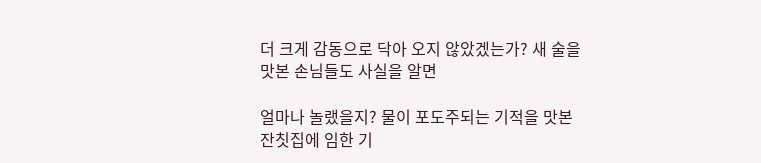더 크게 감동으로 닥아 오지 않았겠는가? 새 술을 맛본 손님들도 사실을 알면

얼마나 놀랬을지? 물이 포도주되는 기적을 맛본 잔칫집에 임한 기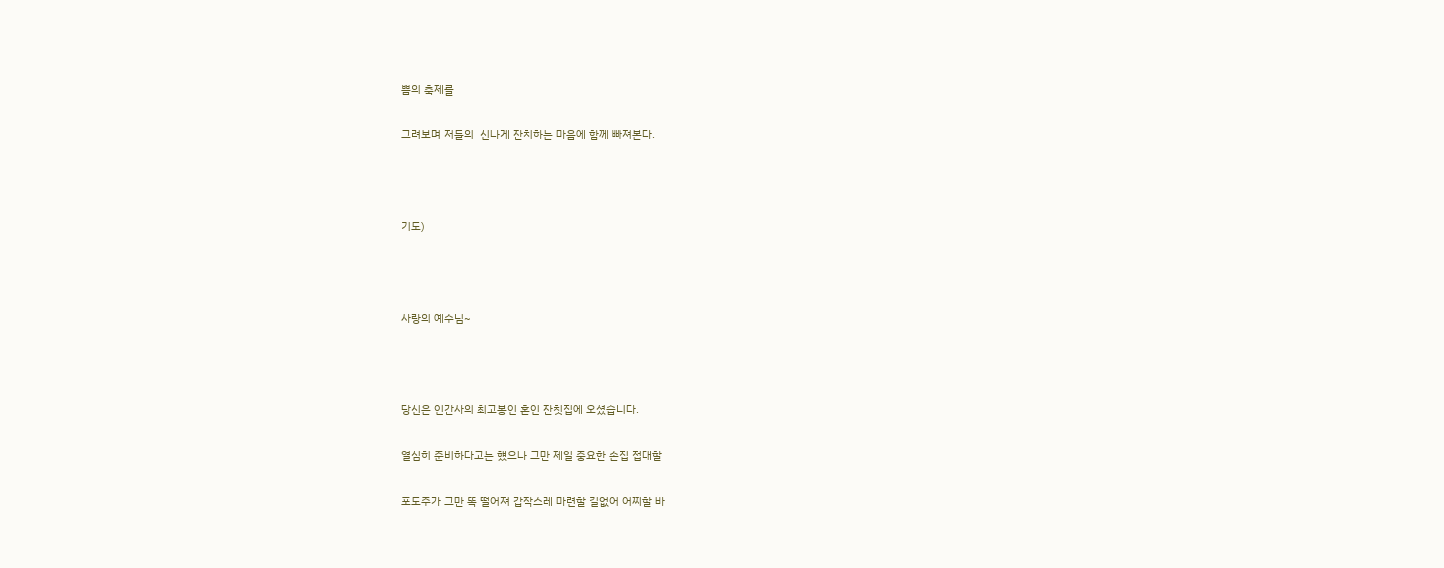쁨의 축제를

그려보며 저들의  신나게 잔치하는 마음에 함께 빠져본다.



기도)



사랑의 예수님~



당신은 인간사의 최고봉인 혼인 잔칫집에 오셨습니다.

열심히 준비하다고는 헀으나 그만 제일 중요한 손집 접대할

포도주가 그만 똑 떨어져 갑작스레 마련할 길없어 어찌할 바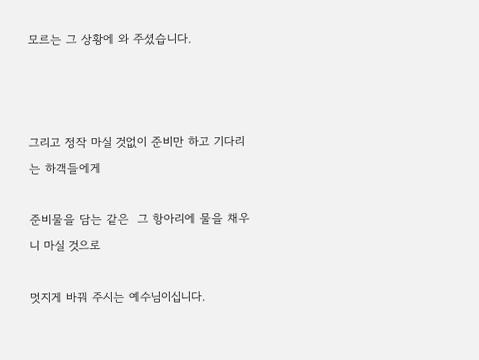모르는 그 상황에 와 주셨습니다.



그리고 정작 마실 것없이 준비만 하고 기다리는 하객들에게

준비물을 담는 같은  그 항아리에 물을 채우니 마실 것으로

멋지게 바꿔 주시는 예수님이십니다.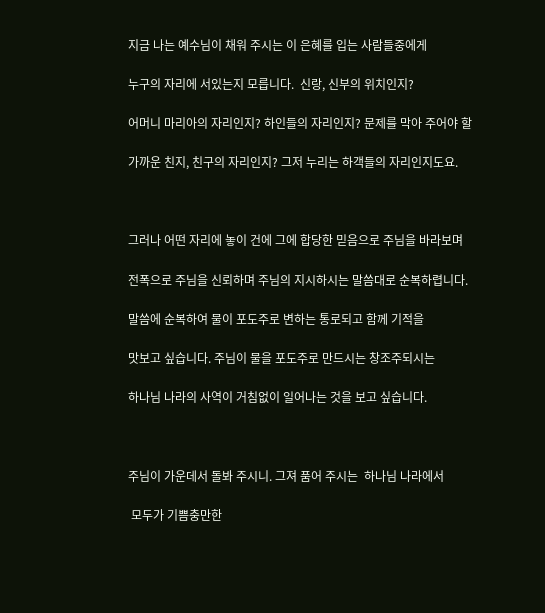지금 나는 예수님이 채워 주시는 이 은혜를 입는 사람들중에게

누구의 자리에 서있는지 모릅니다.  신랑, 신부의 위치인지?

어머니 마리아의 자리인지? 하인들의 자리인지? 문제를 막아 주어야 할

가까운 친지, 친구의 자리인지? 그저 누리는 하객들의 자리인지도요.



그러나 어떤 자리에 놓이 건에 그에 합당한 믿음으로 주님을 바라보며

전폭으로 주님을 신뢰하며 주님의 지시하시는 말씀대로 순복하렵니다.

말씀에 순복하여 물이 포도주로 변하는 통로되고 함께 기적을

맛보고 싶습니다. 주님이 물을 포도주로 만드시는 창조주되시는

하나님 나라의 사역이 거침없이 일어나는 것을 보고 싶습니다.



주님이 가운데서 돌봐 주시니. 그져 품어 주시는  하나님 나라에서

 모두가 기쁨충만한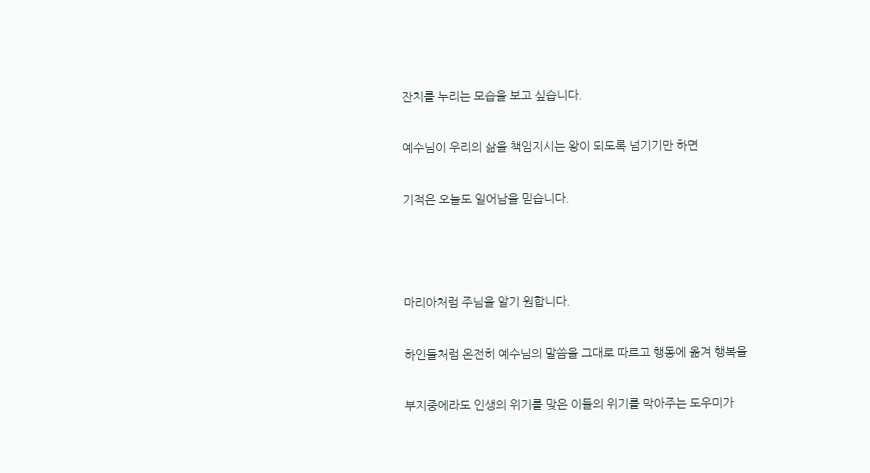잔치를 누리는 모습을 보고 싶습니다.

예수님이 우리의 삶을 책임지시는 왕이 되도록 넘기기만 하면

기적은 오늘도 일어남을 믿습니다.



마리아처럼 주님을 알기 원합니다.

하인들처럼 온전히 예수님의 말씀을 그대로 따르고 행동에 옮겨 행복을

부지중에라도 인생의 위기를 맞은 이들의 위기를 막아주는 도우미가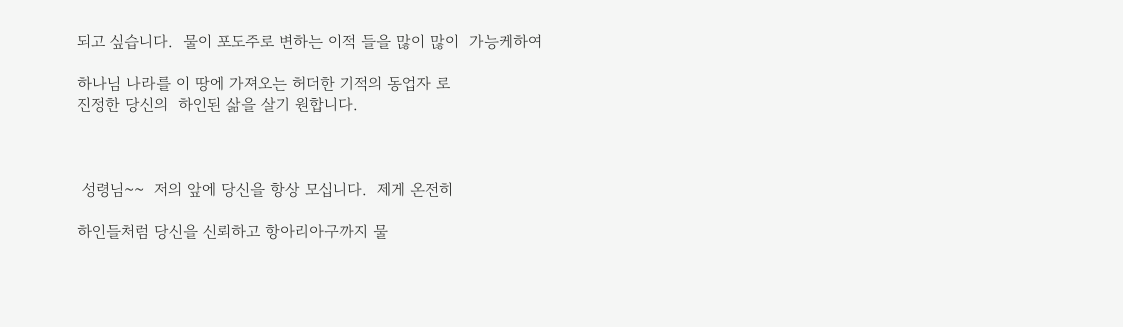되고 싶습니다.  물이 포도주로 변하는 이적 들을 많이 많이  가능케하여

하나님 나라를 이 땅에 가져오는 허더한 기적의 동업자 로
진정한 당신의  하인된 삶을 살기 원합니다.



 성령님~~  저의 앞에 당신을 항상 모십니다.  제게 온전히

하인들처럼 당신을 신뢰하고 항아리아구까지 물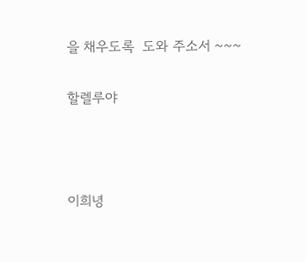을 채우도록  도와 주소서 ~~~

할렐루야



이희녕